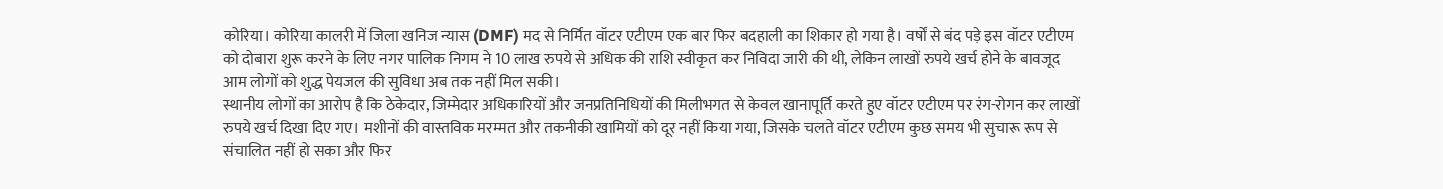कोरिया। कोरिया कालरी में जिला खनिज न्यास (DMF) मद से निर्मित वॉटर एटीएम एक बार फिर बदहाली का शिकार हो गया है। वर्षों से बंद पड़े इस वॉटर एटीएम को दोबारा शुरू करने के लिए नगर पालिक निगम ने 10 लाख रुपये से अधिक की राशि स्वीकृत कर निविदा जारी की थी, लेकिन लाखों रुपये खर्च होने के बावजूद आम लोगों को शुद्ध पेयजल की सुविधा अब तक नहीं मिल सकी।
स्थानीय लोगों का आरोप है कि ठेकेदार, जिम्मेदार अधिकारियों और जनप्रतिनिधियों की मिलीभगत से केवल खानापूर्ति करते हुए वॉटर एटीएम पर रंग-रोगन कर लाखों रुपये खर्च दिखा दिए गए। मशीनों की वास्तविक मरम्मत और तकनीकी खामियों को दूर नहीं किया गया, जिसके चलते वॉटर एटीएम कुछ समय भी सुचारू रूप से संचालित नहीं हो सका और फिर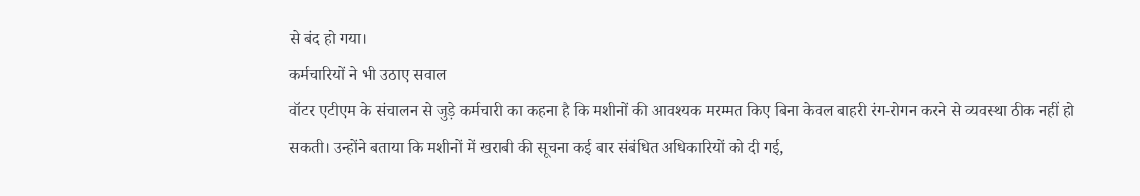से बंद हो गया।
कर्मचारियों ने भी उठाए सवाल
वॉटर एटीएम के संचालन से जुड़े कर्मचारी का कहना है कि मशीनों की आवश्यक मरम्मत किए बिना केवल बाहरी रंग-रोगन करने से व्यवस्था ठीक नहीं हो सकती। उन्होंने बताया कि मशीनों में खराबी की सूचना कई बार संबंधित अधिकारियों को दी गई,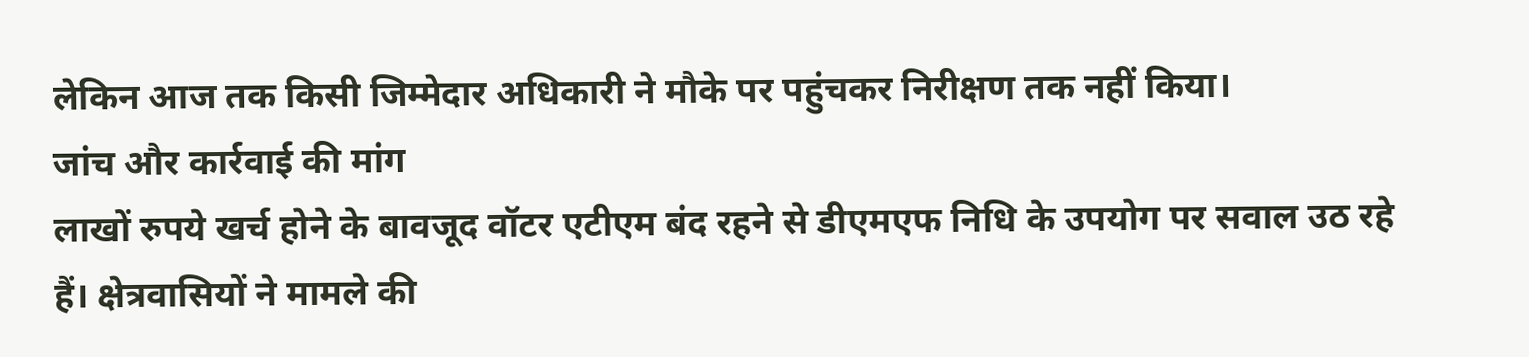लेकिन आज तक किसी जिम्मेदार अधिकारी ने मौके पर पहुंचकर निरीक्षण तक नहीं किया।
जांच और कार्रवाई की मांग
लाखों रुपये खर्च होने के बावजूद वॉटर एटीएम बंद रहने से डीएमएफ निधि के उपयोग पर सवाल उठ रहे हैं। क्षेत्रवासियों ने मामले की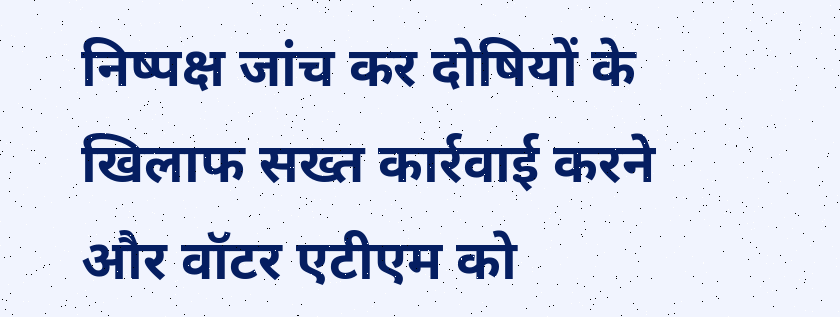निष्पक्ष जांच कर दोषियों के खिलाफ सख्त कार्रवाई करने और वॉटर एटीएम को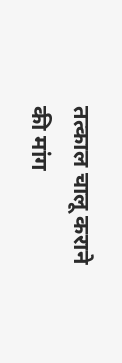तत्काल चालू कराने की मांग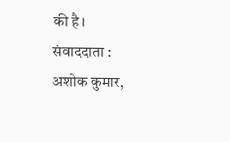की है।
संवाददाता : अशोक कुमार,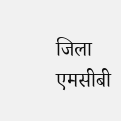जिला एमसीबी